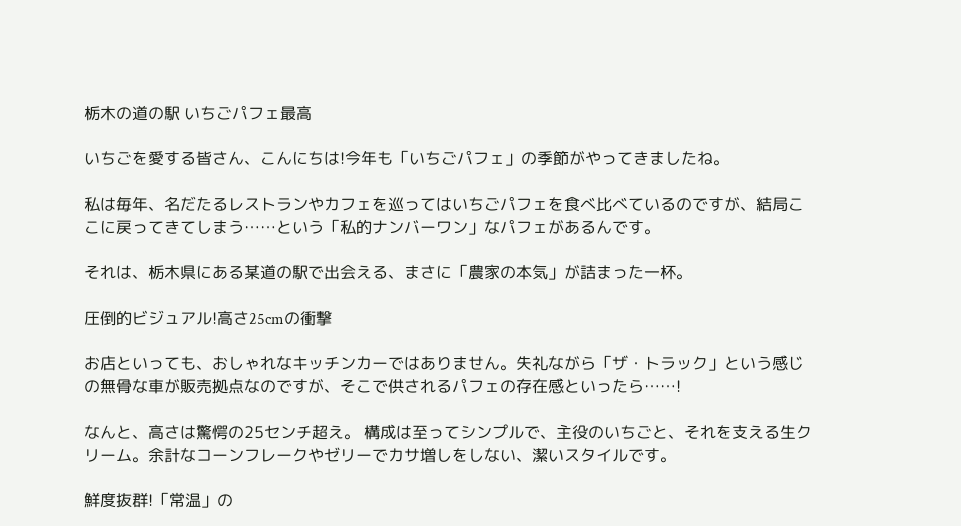栃木の道の駅 いちごパフェ最高

いちごを愛する皆さん、こんにちは!今年も「いちごパフェ」の季節がやってきましたね。

私は毎年、名だたるレストランやカフェを巡ってはいちごパフェを食べ比べているのですが、結局ここに戻ってきてしまう……という「私的ナンバーワン」なパフェがあるんです。

それは、栃木県にある某道の駅で出会える、まさに「農家の本気」が詰まった一杯。

圧倒的ビジュアル!高さ25cmの衝撃

お店といっても、おしゃれなキッチンカーではありません。失礼ながら「ザ・トラック」という感じの無骨な車が販売拠点なのですが、そこで供されるパフェの存在感といったら……!

なんと、高さは驚愕の25センチ超え。 構成は至ってシンプルで、主役のいちごと、それを支える生クリーム。余計なコーンフレークやゼリーでカサ増しをしない、潔いスタイルです。

鮮度抜群!「常温」の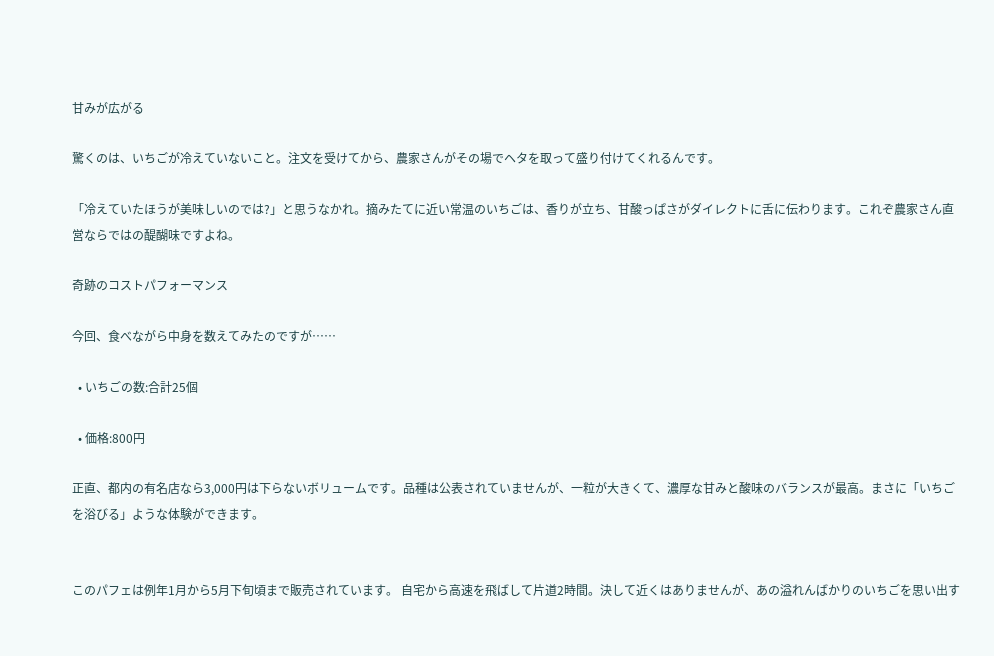甘みが広がる

驚くのは、いちごが冷えていないこと。注文を受けてから、農家さんがその場でヘタを取って盛り付けてくれるんです。

「冷えていたほうが美味しいのでは?」と思うなかれ。摘みたてに近い常温のいちごは、香りが立ち、甘酸っぱさがダイレクトに舌に伝わります。これぞ農家さん直営ならではの醍醐味ですよね。

奇跡のコストパフォーマンス

今回、食べながら中身を数えてみたのですが……

  • いちごの数:合計25個

  • 価格:800円

正直、都内の有名店なら3,000円は下らないボリュームです。品種は公表されていませんが、一粒が大きくて、濃厚な甘みと酸味のバランスが最高。まさに「いちごを浴びる」ような体験ができます。


このパフェは例年1月から5月下旬頃まで販売されています。 自宅から高速を飛ばして片道2時間。決して近くはありませんが、あの溢れんばかりのいちごを思い出す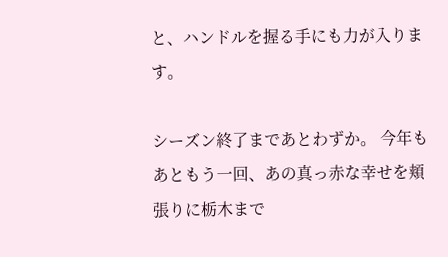と、ハンドルを握る手にも力が入ります。

シーズン終了まであとわずか。 今年もあともう一回、あの真っ赤な幸せを頬張りに栃木まで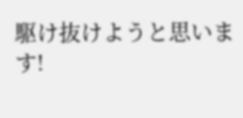駆け抜けようと思います!